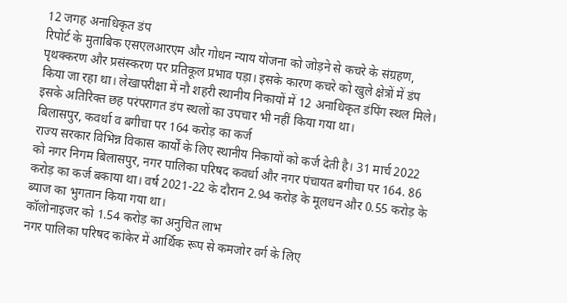12 जगह अनाधिकृत डंप
रिपोर्ट के मुताबिक एसएलआरएम और गोधन न्याय योजना को जोड़ने से कचरे के संग्रहण, पृथक्करण और प्रसंस्करण पर प्रतिकूल प्रभाव पड़ा। इसके कारण कचरे को खुले क्षेत्रों में डंप किया जा रहा था। लेखापरीक्षा में नौ शहरी स्थानीय निकायों में 12 अनाधिकृत डंपिंग स्थल मिले। इसके अतिरिक्त छह परंपरागत डंप स्थलों का उपचार भी नहीं किया गया था।
बिलासपुर, कवर्धा व बगीचा पर 164 करोड़ का कर्ज
राज्य सरकार विभिन्न विकास कार्यों के लिए स्थानीय निकायों को कर्ज देती है। 31 मार्च 2022 को नगर निगम बिलासपुर, नगर पालिका परिषद कवर्धा और नगर पंचायत बगीचा पर 164. 86 करोड़ का कर्ज बकाया था। वर्ष 2021-22 के दौरान 2.94 करोड़ के मूलधन और 0.55 करोड़ के ब्याज का भुगतान किया गया था।
कॉलोनाइजर को 1.54 करोड़ का अनुचित लाभ
नगर पालिका परिषद कांकेर में आर्थिक रूप से कमजोर वर्ग के लिए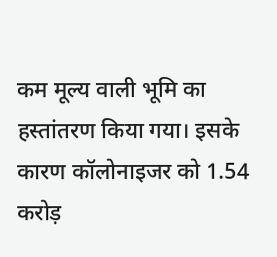कम मूल्य वाली भूमि का हस्तांतरण किया गया। इसके कारण कॉलोनाइजर को 1.54 करोड़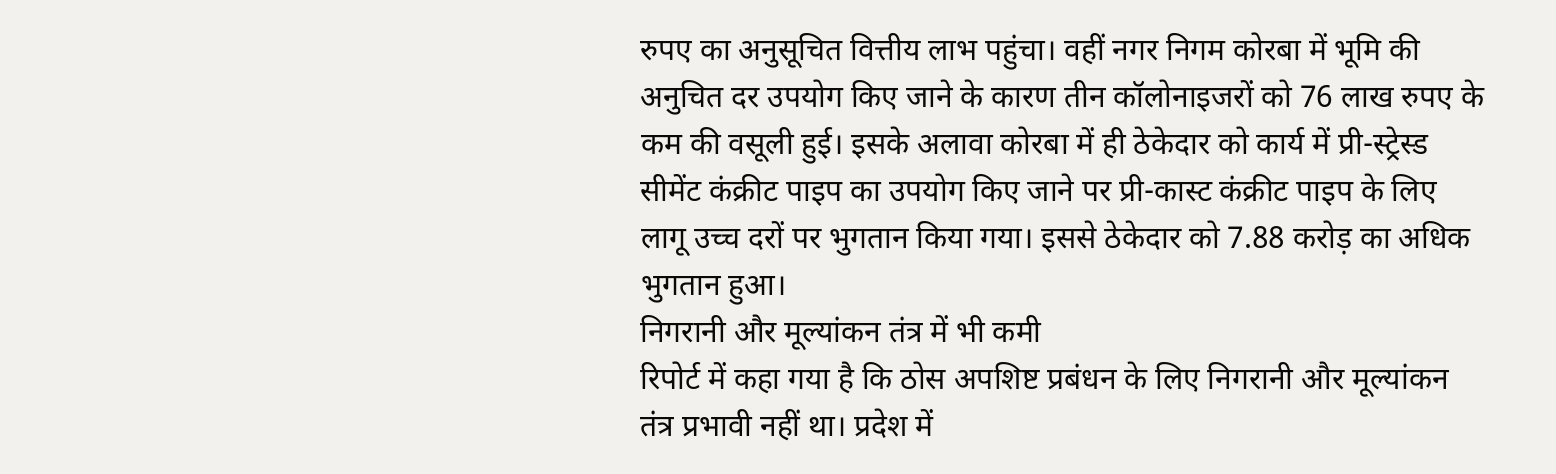रुपए का अनुसूचित वित्तीय लाभ पहुंचा। वहीं नगर निगम कोरबा में भूमि की अनुचित दर उपयोग किए जाने के कारण तीन कॉलोनाइजरों को 76 लाख रुपए के कम की वसूली हुई। इसके अलावा कोरबा में ही ठेकेदार को कार्य में प्री-स्ट्रेस्ड सीमेंट कंक्रीट पाइप का उपयोग किए जाने पर प्री-कास्ट कंक्रीट पाइप के लिए लागू उच्च दरों पर भुगतान किया गया। इससे ठेकेदार को 7.88 करोड़ का अधिक भुगतान हुआ।
निगरानी और मूल्यांकन तंत्र में भी कमी
रिपोर्ट में कहा गया है कि ठोस अपशिष्ट प्रबंधन के लिए निगरानी और मूल्यांकन तंत्र प्रभावी नहीं था। प्रदेश में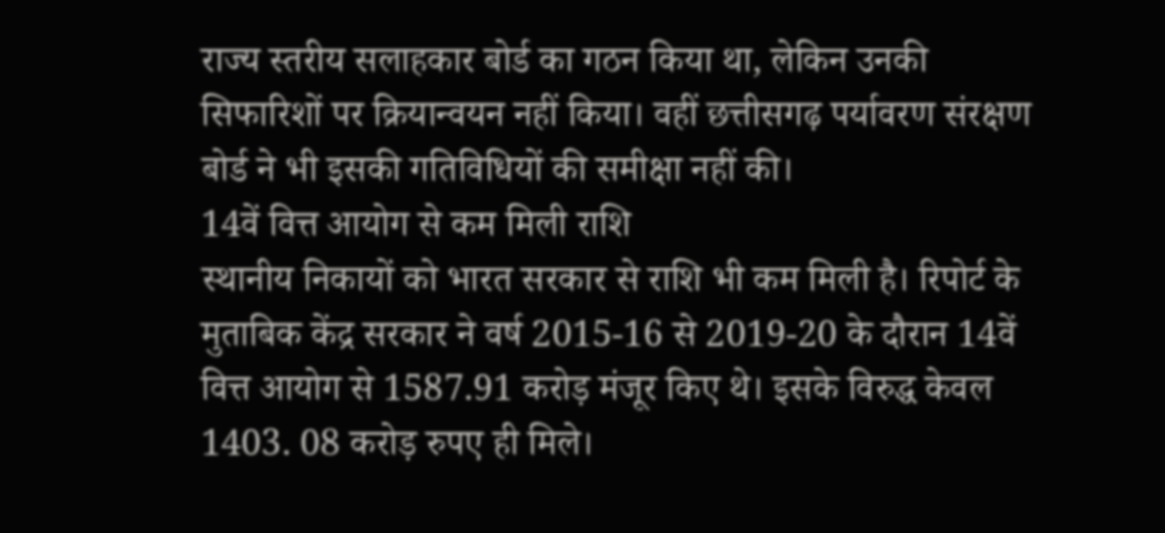राज्य स्तरीय सलाहकार बोर्ड का गठन किया था, लेकिन उनकी सिफारिशों पर क्रियान्वयन नहीं किया। वहीं छत्तीसगढ़ पर्यावरण संरक्षण बोर्ड ने भी इसकी गतिविधियों की समीक्षा नहीं की।
14वें वित्त आयोग से कम मिली राशि
स्थानीय निकायों को भारत सरकार से राशि भी कम मिली है। रिपोर्ट के मुताबिक केंद्र सरकार ने वर्ष 2015-16 से 2019-20 के दौरान 14वें वित्त आयोग से 1587.91 करोड़ मंजूर किए थे। इसके विरुद्ध केवल 1403. 08 करोड़ रुपए ही मिले।